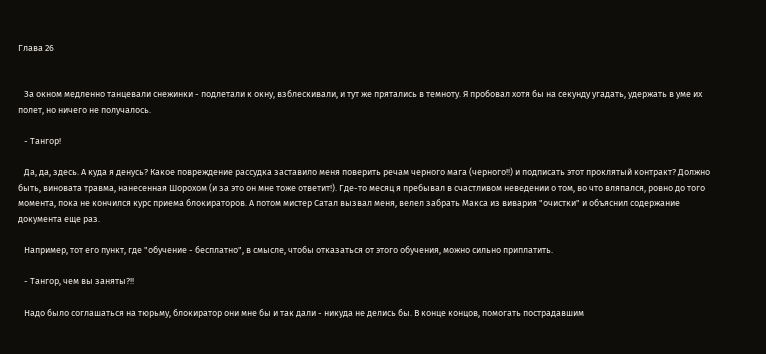Глава 26


   За окном медленно танцевали снежинки - подлетали к окну, взблескивали, и тут же прятались в темноту. Я пробовал хотя бы на секунду угадать, удержать в уме их полет, но ничего не получалось.

   - Тангор!

   Да, да, здесь. А куда я денусь? Какое повреждение рассудка заставило меня поверить речам черного мага (черного!!) и подписать этот проклятый контракт? Должно быть, виновата травма, нанесенная Шорохом (и за это он мне тоже ответит!). Где-то месяц я пребывал в счастливом неведении о том, во что вляпался, ровно до того момента, пока не кончился курс приема блокираторов. А потом мистер Сатал вызвал меня, велел забрать Макса из вивария "очистки" и объяснил содержание документа еще раз.

   Например, тот его пункт, где "обучение - бесплатно", в смысле, чтобы отказаться от этого обучения, можно сильно приплатить.

   - Тангор, чем вы заняты?!!

   Надо было соглашаться на тюрьму, блокиратор они мне бы и так дали - никуда не делись бы. В конце концов, помогать пострадавшим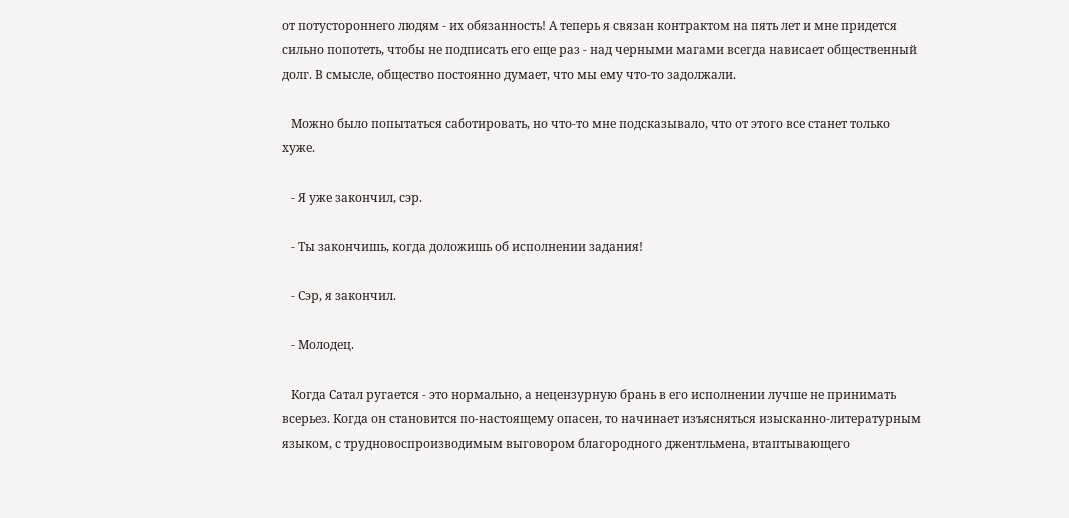от потустороннего людям - их обязанность! А теперь я связан контрактом на пять лет и мне придется сильно попотеть, чтобы не подписать его еще раз - над черными магами всегда нависает общественный долг. В смысле, общество постоянно думает, что мы ему что-то задолжали.

   Можно было попытаться саботировать, но что-то мне подсказывало, что от этого все станет только хуже.

   - Я уже закончил, сэр.

   - Ты закончишь, когда доложишь об исполнении задания!

   - Сэр, я закончил.

   - Молодец.

   Когда Сатал ругается - это нормально, а нецензурную брань в его исполнении лучше не принимать всерьез. Когда он становится по-настоящему опасен, то начинает изъясняться изысканно-литературным языком, с трудновоспроизводимым выговором благородного джентльмена, втаптывающего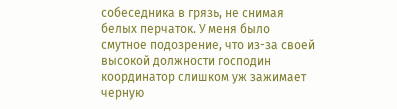собеседника в грязь, не снимая белых перчаток. У меня было смутное подозрение, что из-за своей высокой должности господин координатор слишком уж зажимает черную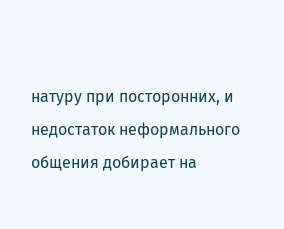натуру при посторонних, и недостаток неформального общения добирает на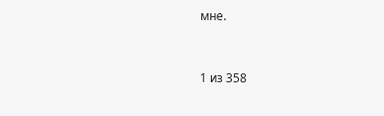мне.



1 из 358